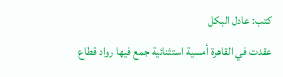كتب: عادل البكل
عقدت في القاهرة أمسية استثنائية جمع فيها رواد قطاع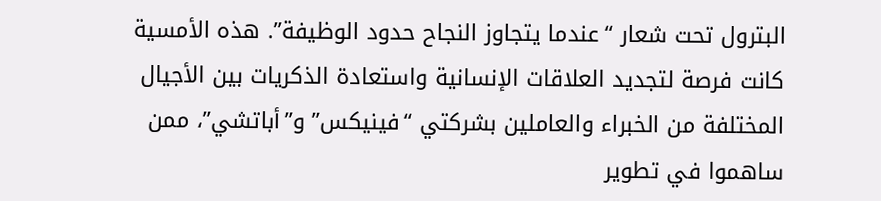البترول تحت شعار “عندما يتجاوز النجاح حدود الوظيفة”. هذه الأمسية كانت فرصة لتجديد العلاقات الإنسانية واستعادة الذكريات بين الأجيال المختلفة من الخبراء والعاملين بشركتي “فينيكس” و”أباتشي”، ممن ساهموا في تطوير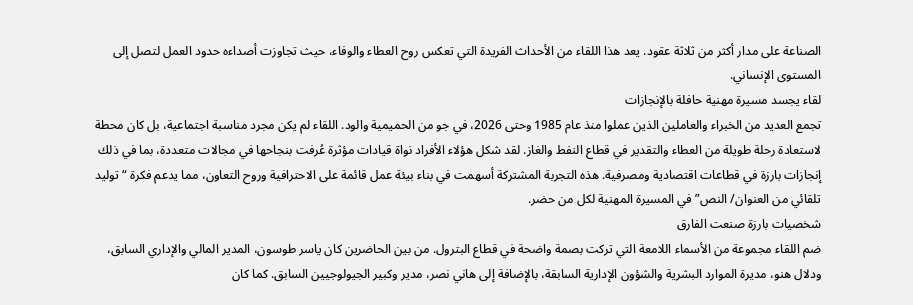الصناعة على مدار أكثر من ثلاثة عقود. يعد هذا اللقاء من الأحداث الفريدة التي تعكس روح العطاء والوفاء، حيث تجاوزت أصداءه حدود العمل لتصل إلى المستوى الإنساني.
لقاء يجسد مسيرة مهنية حافلة بالإنجازات
تجمع العديد من الخبراء والعاملين الذين عملوا منذ عام 1985 وحتى 2026، في جو من الحميمية والود. اللقاء لم يكن مجرد مناسبة اجتماعية، بل كان محطة لاستعادة رحلة طويلة من العطاء والتقدير في قطاع النفط والغاز. لقد شكل هؤلاء الأفراد نواة قيادات مؤثرة عُرفت بنجاحها في مجالات متعددة، بما في ذلك إنجازات بارزة في قطاعات اقتصادية ومصرفية. هذه التجربة المشتركة أسهمت في بناء بيئة عمل قائمة على الاحترافية وروح التعاون، مما يدعم فكرة “توليد تلقائي من العنوان/ النص” في المسيرة المهنية لكل من حضر.
شخصيات بارزة صنعت الفارق
ضم اللقاء مجموعة من الأسماء اللامعة التي تركت بصمة واضحة في قطاع البترول. من بين الحاضرين كان ياسر طوسون، المدير المالي والإداري السابق، ودلال هنو، مديرة الموارد البشرية والشؤون الإدارية السابقة، بالإضافة إلى هاني نصر، مدير وكبير الجيولوجيين السابق. كما كان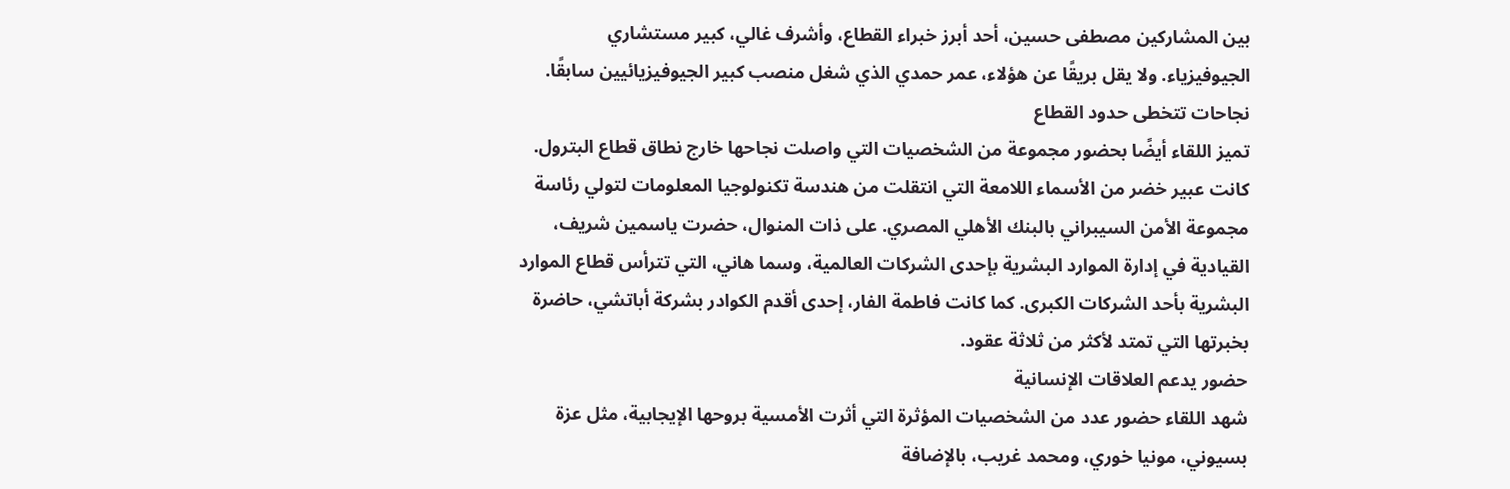بين المشاركين مصطفى حسين، أحد أبرز خبراء القطاع، وأشرف غالي، كبير مستشاري الجيوفيزياء. ولا يقل بريقًا عن هؤلاء، عمر حمدي الذي شغل منصب كبير الجيوفيزيائيين سابقًا.
نجاحات تتخطى حدود القطاع
تميز اللقاء أيضًا بحضور مجموعة من الشخصيات التي واصلت نجاحها خارج نطاق قطاع البترول. كانت عبير خضر من الأسماء اللامعة التي انتقلت من هندسة تكنولوجيا المعلومات لتولي رئاسة مجموعة الأمن السيبراني بالبنك الأهلي المصري. على ذات المنوال، حضرت ياسمين شريف، القيادية في إدارة الموارد البشرية بإحدى الشركات العالمية، وسما هاني، التي تترأس قطاع الموارد البشرية بأحد الشركات الكبرى. كما كانت فاطمة الفار، إحدى أقدم الكوادر بشركة أباتشي، حاضرة بخبرتها التي تمتد لأكثر من ثلاثة عقود.
حضور يدعم العلاقات الإنسانية
شهد اللقاء حضور عدد من الشخصيات المؤثرة التي أثرت الأمسية بروحها الإيجابية، مثل عزة بسيوني، مونيا خوري، ومحمد غريب، بالإضافة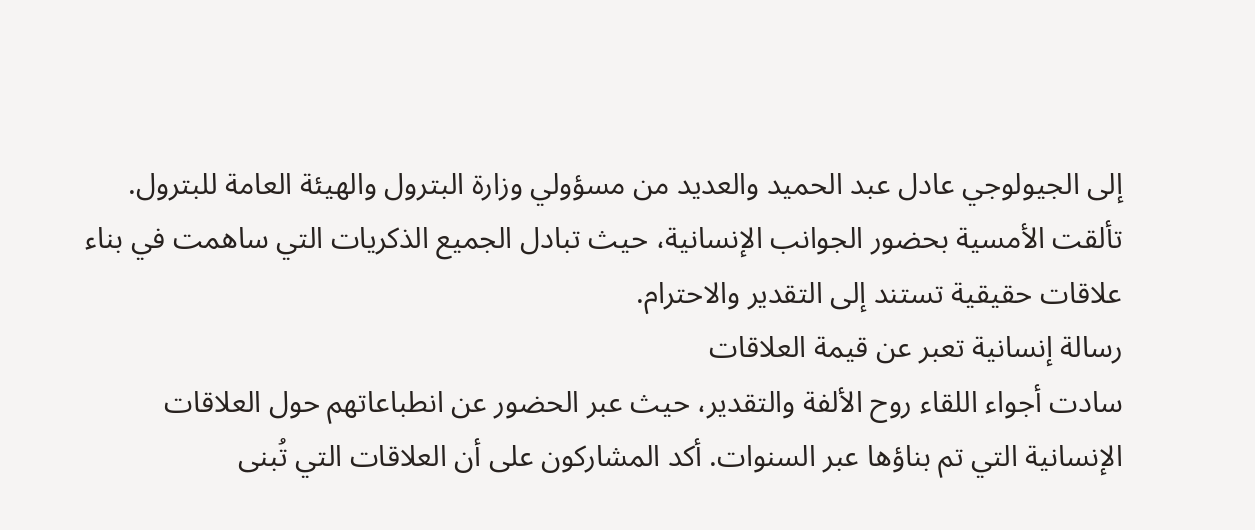إلى الجيولوجي عادل عبد الحميد والعديد من مسؤولي وزارة البترول والهيئة العامة للبترول. تألقت الأمسية بحضور الجوانب الإنسانية، حيث تبادل الجميع الذكريات التي ساهمت في بناء علاقات حقيقية تستند إلى التقدير والاحترام.
رسالة إنسانية تعبر عن قيمة العلاقات
سادت أجواء اللقاء روح الألفة والتقدير، حيث عبر الحضور عن انطباعاتهم حول العلاقات الإنسانية التي تم بناؤها عبر السنوات. أكد المشاركون على أن العلاقات التي تُبنى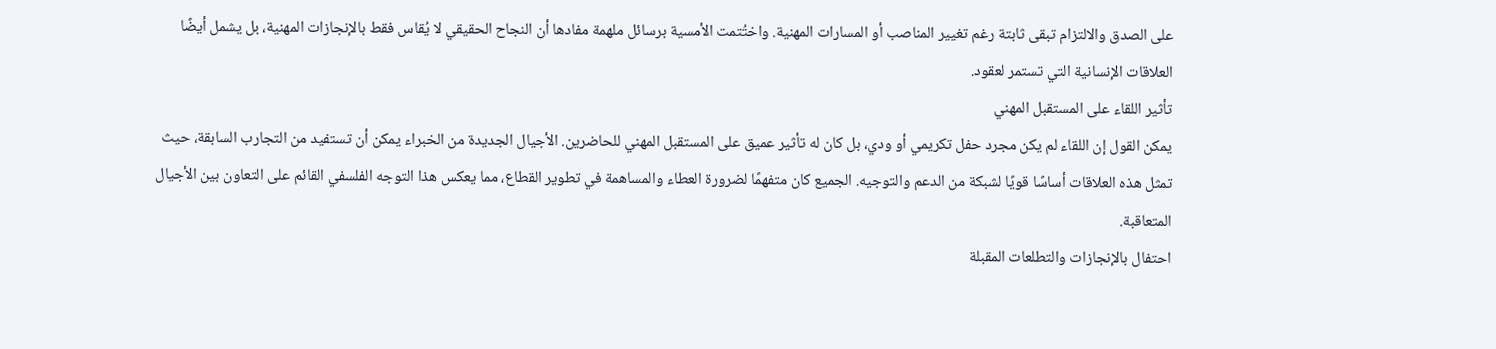على الصدق والالتزام تبقى ثابتة رغم تغيير المناصب أو المسارات المهنية. واختُتمت الأمسية برسائل ملهمة مفادها أن النجاح الحقيقي لا يُقاس فقط بالإنجازات المهنية، بل يشمل أيضًا العلاقات الإنسانية التي تستمر لعقود.
تأثير اللقاء على المستقبل المهني
يمكن القول إن اللقاء لم يكن مجرد حفل تكريمي أو ودي، بل كان له تأثير عميق على المستقبل المهني للحاضرين. الأجيال الجديدة من الخبراء يمكن أن تستفيد من التجارب السابقة، حيث تمثل هذه العلاقات أساسًا قويًا لشبكة من الدعم والتوجيه. الجميع كان متفهمًا لضرورة العطاء والمساهمة في تطوير القطاع، مما يعكس هذا التوجه الفلسفي القائم على التعاون بين الأجيال المتعاقبة.
احتفال بالإنجازات والتطلعات المقبلة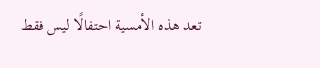تعد هذه الأمسية احتفالًا ليس فقط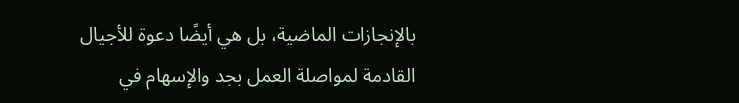بالإنجازات الماضية، بل هي أيضًا دعوة للأجيال القادمة لمواصلة العمل بجد والإسهام في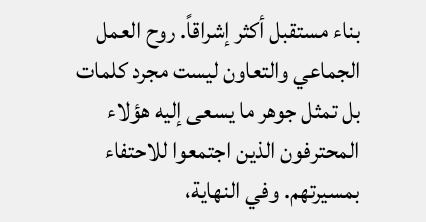بناء مستقبل أكثر إشراقاً. روح العمل الجماعي والتعاون ليست مجرد كلمات بل تمثل جوهر ما يسعى إليه هؤلاء المحترفون الذين اجتمعوا للاحتفاء بمسيرتهم. وفي النهاية،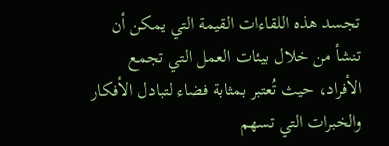تجسد هذه اللقاءات القيمة التي يمكن أن تنشأ من خلال بيئات العمل التي تجمع الأفراد، حيث تُعتبر بمثابة فضاء لتبادل الأفكار والخبرات التي تسهم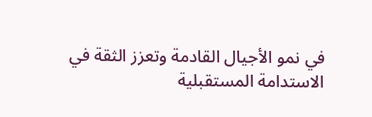في نمو الأجيال القادمة وتعزز الثقة في الاستدامة المستقبلية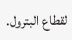لقطاع البترول.